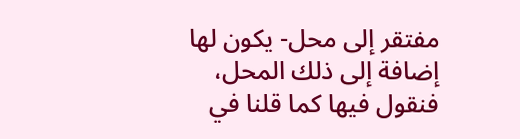مفتقر إلى محل- يكون لها إضافة إلى ذلك المحل، فنقول فيها كما قلنا في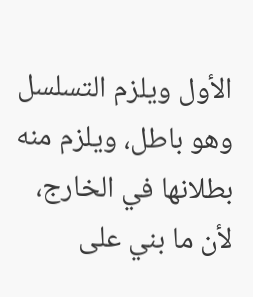الأول ويلزم التسلسل وهو باطل، ويلزم منه بطلانها في الخارج، لأن ما بني على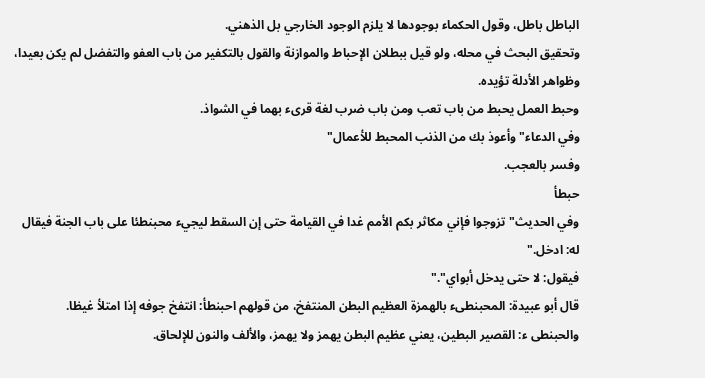الباطل باطل، وقول الحكماء بوجودها لا يلزم الوجود الخارجي بل الذهني.
وتحقيق البحث في محله، ولو قيل ببطلان الإحباط والموازنة والقول بالتكفير من باب العفو والتفضل لم يكن بعيدا، وظواهر الأدلة تؤيده.
وحبط العمل يحبط من باب تعب ومن باب ضرب لغة قرىء بهما في الشواذ.
وفي الدعاء"وأعوذ بك من الذنب المحبط للأعمال"
وفسر بالعجب.
حبطأ
وفي الحديث"تزوجوا فإني مكاثر بكم الأمم غدا في القيامة حتى إن السقط ليجيء محبنطئا على باب الجنة فيقال له: ادخل."
فيقول: لا حتى يدخل أبواي"."
قال أبو عبيدة: المحبنطىء بالهمزة العظيم البطن المنتفخ، من قولهم احبنطأ: انتفخ جوفه إذا امتلأ غيظا.
والحبنطى ء: القصير البطين، يعني عظيم البطن يهمز ولا يهمز، والألف والنون للإلحاق.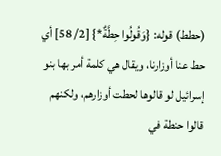(حطط) قوله: {وَقُولُوا حِطَّةٌ*} [2/ 58] أي حط عنا أوزارنا، ويقال هي كلمة أمر بها بنو إسرائيل لو قالوها لحطت أوزارهم، ولكنهم قالوا حنطة في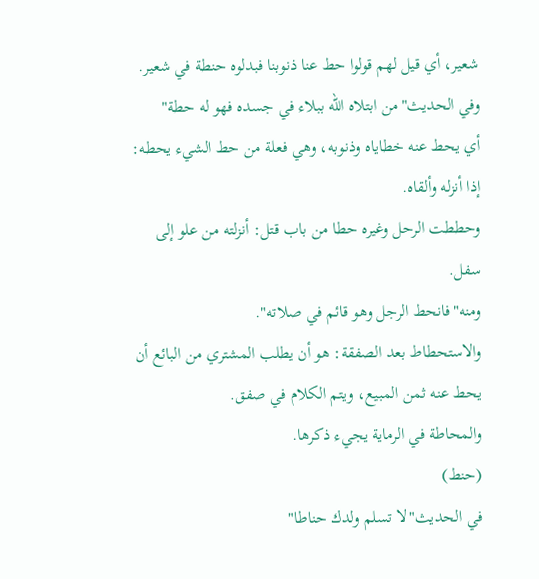شعير، أي قيل لهم قولوا حط عنا ذنوبنا فبدلوه حنطة في شعير.
وفي الحديث"من ابتلاه الله ببلاء في جسده فهو له حطة"
أي يحط عنه خطاياه وذنوبه، وهي فعلة من حط الشيء يحطه: إذا أنزله وألقاه.
وحططت الرحل وغيره حطا من باب قتل: أنزلته من علو إلى سفل.
ومنه"فانحط الرجل وهو قائم في صلاته".
والاستحطاط بعد الصفقة: هو أن يطلب المشتري من البائع أن يحط عنه ثمن المبيع، ويتم الكلام في صفق.
والمحاطة في الرماية يجيء ذكرها.
(حنط)
في الحديث"لا تسلم ولدك حناطا"